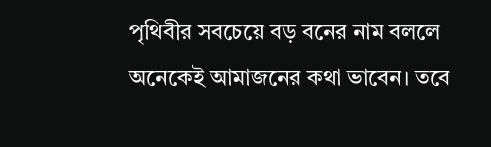পৃথিবীর সবচেয়ে বড় বনের নাম বললে অনেকেই আমাজনের কথা ভাবেন। তবে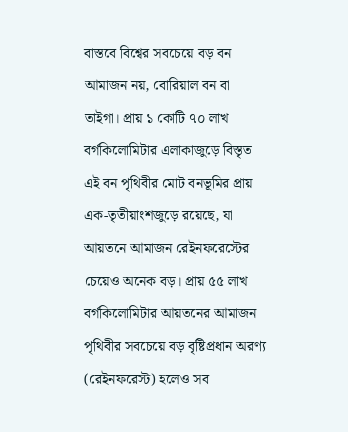বাস্তবে বিশ্বের সবচেয়ে বড় বন আমাজন নয়, বোরিয়াল বন বা তাইগা। প্রায় ১ কোটি ৭০ লাখ বর্গকিলোমিটার এলাকাজুড়ে বিস্তৃত এই বন পৃথিবীর মোট বনভূমির প্রায় এক-তৃতীয়াংশজুড়ে রয়েছে, যা আয়তনে আমাজন রেইনফরেস্টের চেয়েও অনেক বড়। প্রায় ৫৫ লাখ বর্গকিলোমিটার আয়তনের আমাজন পৃথিবীর সবচেয়ে বড় বৃষ্টিপ্রধান অরণ্য (রেইনফরেস্ট) হলেও সব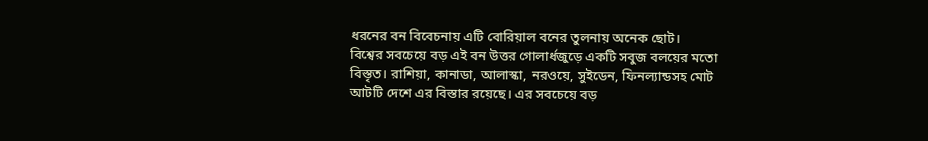ধরনের বন বিবেচনায় এটি বোরিয়াল বনের তুলনায় অনেক ছোট।
বিশ্বের সবচেয়ে বড় এই বন উত্তর গোলার্ধজুড়ে একটি সবুজ বলয়ের মতো বিস্তৃত। রাশিয়া, কানাডা, আলাস্কা, নরওয়ে, সুইডেন, ফিনল্যান্ডসহ মোট আটটি দেশে এর বিস্তার রয়েছে। এর সবচেয়ে বড়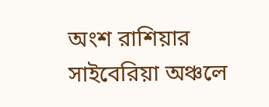অংশ রাশিয়ার সাইবেরিয়া অঞ্চলে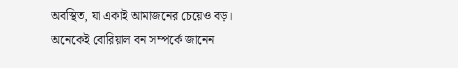অবস্থিত, যা একাই আমাজনের চেয়েও বড়।
অনেকেই বোরিয়াল বন সম্পর্কে জানেন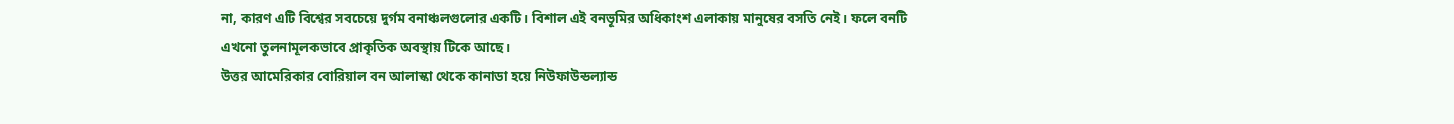না, কারণ এটি বিশ্বের সবচেয়ে দুর্গম বনাঞ্চলগুলোর একটি। বিশাল এই বনভূমির অধিকাংশ এলাকায় মানুষের বসতি নেই। ফলে বনটি এখনো তুলনামূলকভাবে প্রাকৃতিক অবস্থায় টিকে আছে।
উত্তর আমেরিকার বোরিয়াল বন আলাস্কা থেকে কানাডা হয়ে নিউফাউন্ডল্যান্ড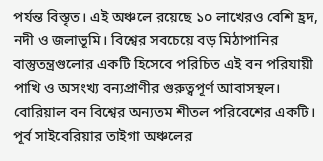পর্যন্ত বিস্তৃত। এই অঞ্চলে রয়েছে ১০ লাখেরও বেশি হ্রদ, নদী ও জলাভূমি। বিশ্বের সবচেয়ে বড় মিঠাপানির বাস্তুতন্ত্রগুলোর একটি হিসেবে পরিচিত এই বন পরিযায়ী পাখি ও অসংখ্য বন্যপ্রাণীর গুরুত্বপূর্ণ আবাসস্থল।
বোরিয়াল বন বিশ্বের অন্যতম শীতল পরিবেশের একটি। পূর্ব সাইবেরিয়ার তাইগা অঞ্চলের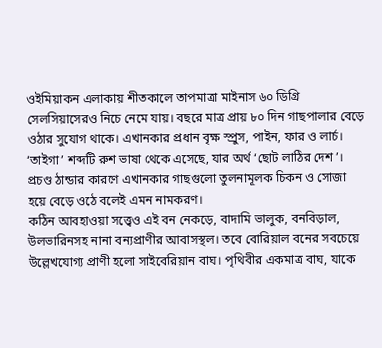ওইমিয়াকন এলাকায় শীতকালে তাপমাত্রা মাইনাস ৬০ ডিগ্রি সেলসিয়াসেরও নিচে নেমে যায়। বছরে মাত্র প্রায় ৮০ দিন গাছপালার বেড়ে ওঠার সুযোগ থাকে। এখানকার প্রধান বৃক্ষ স্প্রুস, পাইন, ফার ও লার্চ।
‘তাইগা’ শব্দটি রুশ ভাষা থেকে এসেছে, যার অর্থ ‘ছোট লাঠির দেশ’। প্রচণ্ড ঠান্ডার কারণে এখানকার গাছগুলো তুলনামূলক চিকন ও সোজা হয়ে বেড়ে ওঠে বলেই এমন নামকরণ।
কঠিন আবহাওয়া সত্ত্বেও এই বন নেকড়ে, বাদামি ভালুক, বনবিড়াল, উলভারিনসহ নানা বন্যপ্রাণীর আবাসস্থল। তবে বোরিয়াল বনের সবচেয়ে উল্লেখযোগ্য প্রাণী হলো সাইবেরিয়ান বাঘ। পৃথিবীর একমাত্র বাঘ, যাকে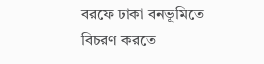বরফে ঢাকা বনভূমিতে বিচরণ করতে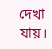দেখা যায়।